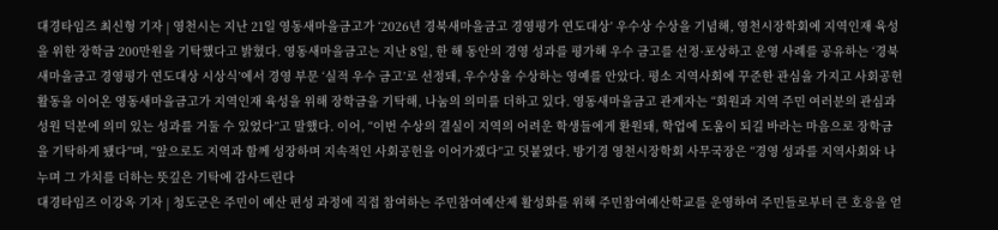대경타임즈 최신형 기자 | 영천시는 지난 21일 영동새마을금고가 ‘2026년 경북새마을금고 경영평가 연도대상’ 우수상 수상을 기념해, 영천시장학회에 지역인재 육성을 위한 장학금 200만원을 기탁했다고 밝혔다. 영동새마을금고는 지난 8일, 한 해 동안의 경영 성과를 평가해 우수 금고를 선정·포상하고 운영 사례를 공유하는 ‘경북새마을금고 경영평가 연도대상 시상식’에서 경영 부문 ‘실적 우수 금고’로 선정돼, 우수상을 수상하는 영예를 안았다. 평소 지역사회에 꾸준한 관심을 가지고 사회공헌 활동을 이어온 영동새마을금고가 지역인재 육성을 위해 장학금을 기탁해, 나눔의 의미를 더하고 있다. 영동새마을금고 관계자는 “회원과 지역 주민 여러분의 관심과 성원 덕분에 의미 있는 성과를 거둘 수 있었다”고 말했다. 이어, “이번 수상의 결실이 지역의 어려운 학생들에게 환원돼, 학업에 도움이 되길 바라는 마음으로 장학금을 기탁하게 됐다”며, “앞으로도 지역과 함께 성장하며 지속적인 사회공헌을 이어가겠다”고 덧붙였다. 방기경 영천시장학회 사무국장은 “경영 성과를 지역사회와 나누며 그 가치를 더하는 뜻깊은 기탁에 감사드린다
대경타임즈 이강옥 기자 | 청도군은 주민이 예산 편성 과정에 직접 참여하는 주민참여예산제 활성화를 위해 주민참여예산학교를 운영하여 주민들로부터 큰 호응을 얻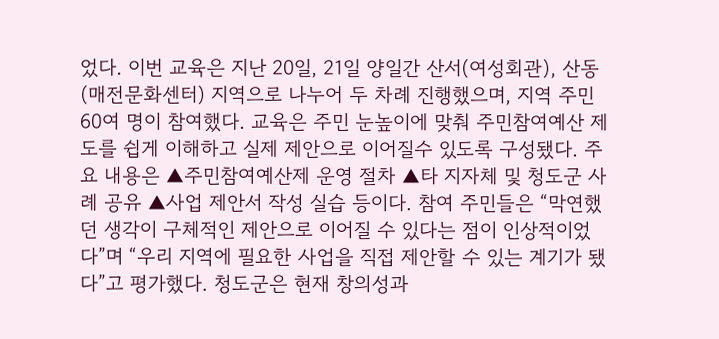었다. 이번 교육은 지난 20일, 21일 양일간 산서(여성회관), 산동(매전문화센터) 지역으로 나누어 두 차례 진행했으며, 지역 주민 60여 명이 참여했다. 교육은 주민 눈높이에 맞춰 주민참여예산 제도를 쉽게 이해하고 실제 제안으로 이어질수 있도록 구성됐다. 주요 내용은 ▲주민참여예산제 운영 절차 ▲타 지자체 및 청도군 사례 공유 ▲사업 제안서 작성 실습 등이다. 참여 주민들은 “막연했던 생각이 구체적인 제안으로 이어질 수 있다는 점이 인상적이었다”며 “우리 지역에 필요한 사업을 직접 제안할 수 있는 계기가 됐다”고 평가했다. 청도군은 현재 창의성과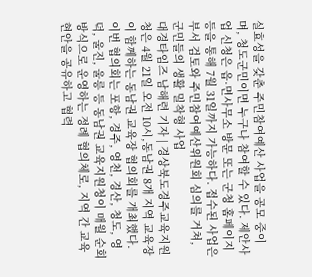실효성을 갖춘 주민참여예산 사업을 공모 중이며, 청도군민이면 누구나 참여할 수 있다. 제안사업 신청은 읍·면사무소 방문 또는 군청 홈페이지 등을 통해 7월 31일까지 가능하다. 접수된 사업은 부서 검토와 주민참여예산위원회 심의를 거쳐, 군민들의 생활 밀착형 사업
대경타임즈 남해련 기자 | 경상북도경주교육지원청은 4월 21일 오전 10시,동남권 8개 지역 교육장이 함께하는 동남권 교육장 협의회를 개최했다. 이번 협의회는 포항, 경주, 영천, 경산, 청도, 영덕, 울진, 울릉 등 동남권 교육지원청이 매월 순회 방식으로 운영하는 정례 협의체로, 지역 간 교육 현안을 공유하고 협력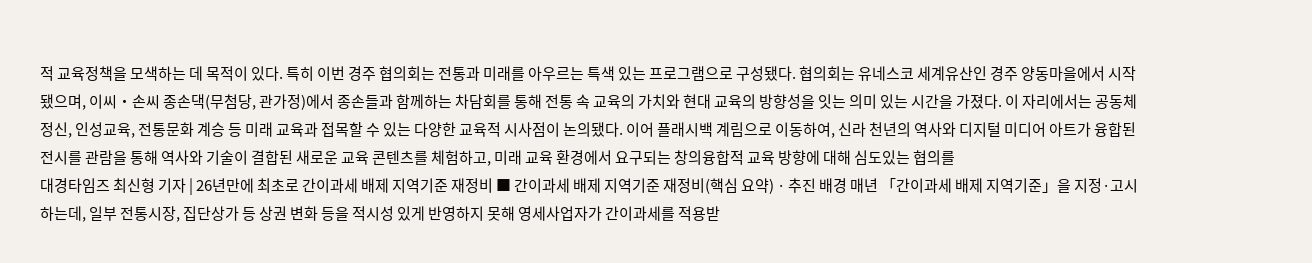적 교육정책을 모색하는 데 목적이 있다. 특히 이번 경주 협의회는 전통과 미래를 아우르는 특색 있는 프로그램으로 구성됐다. 협의회는 유네스코 세계유산인 경주 양동마을에서 시작됐으며, 이씨・손씨 종손댁(무첨당, 관가정)에서 종손들과 함께하는 차담회를 통해 전통 속 교육의 가치와 현대 교육의 방향성을 잇는 의미 있는 시간을 가졌다. 이 자리에서는 공동체 정신, 인성교육, 전통문화 계승 등 미래 교육과 접목할 수 있는 다양한 교육적 시사점이 논의됐다. 이어 플래시백 계림으로 이동하여, 신라 천년의 역사와 디지털 미디어 아트가 융합된 전시를 관람을 통해 역사와 기술이 결합된 새로운 교육 콘텐츠를 체험하고, 미래 교육 환경에서 요구되는 창의융합적 교육 방향에 대해 심도있는 협의를
대경타임즈 최신형 기자 | 26년만에 최초로 간이과세 배제 지역기준 재정비 ■ 간이과세 배제 지역기준 재정비(핵심 요약) · 추진 배경 매년 「간이과세 배제 지역기준」을 지정·고시하는데, 일부 전통시장, 집단상가 등 상권 변화 등을 적시성 있게 반영하지 못해 영세사업자가 간이과세를 적용받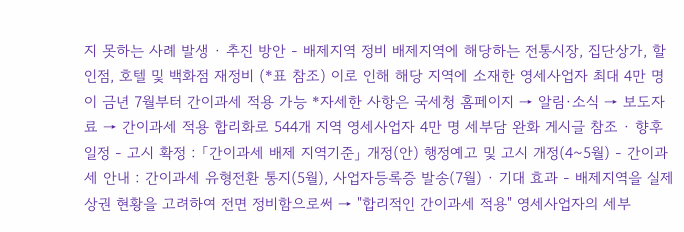지 못하는 사례 발생 · 추진 방안 - 배제지역 정비 배제지역에 해당하는 전통시장, 집단상가, 할인점, 호텔 및 백화점 재정비 (*표 참조) 이로 인해 해당 지역에 소재한 영세사업자 최대 4만 명이 금년 7월부터 간이과세 적용 가능 *자세한 사항은 국세청 홈페이지 → 알림·소식 → 보도자료 → 간이과세 적용 합리화로 544개 지역 영세사업자 4만 명 세부담 완화 게시글 참조 · 향후 일정 - 고시 확정 : 「간이과세 배제 지역기준」 개정(안) 행정예고 및 고시 개정(4~5월) - 간이과세 안내 : 간이과세 유형전환 통지(5월), 사업자등록증 발송(7월) · 기대 효과 - 배제지역을 실제 상권 현황을 고려하여 전면 정비함으로써 → "합리적인 간이과세 적용" 영세사업자의 세부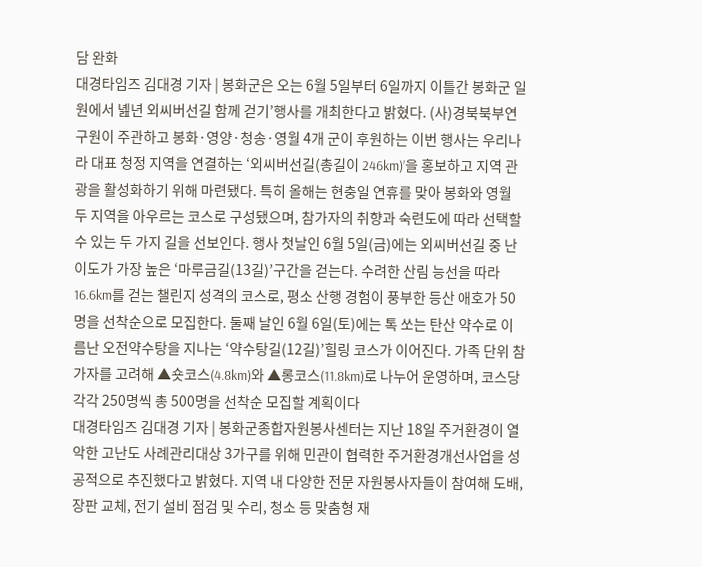담 완화
대경타임즈 김대경 기자 | 봉화군은 오는 6월 5일부터 6일까지 이틀간 봉화군 일원에서 녪년 외씨버선길 함께 걷기’행사를 개최한다고 밝혔다. (사)경북북부연구원이 주관하고 봉화·영양·청송·영월 4개 군이 후원하는 이번 행사는 우리나라 대표 청정 지역을 연결하는 ‘외씨버선길(총길이 246km)’을 홍보하고 지역 관광을 활성화하기 위해 마련됐다. 특히 올해는 현충일 연휴를 맞아 봉화와 영월 두 지역을 아우르는 코스로 구성됐으며, 참가자의 취향과 숙련도에 따라 선택할 수 있는 두 가지 길을 선보인다. 행사 첫날인 6월 5일(금)에는 외씨버선길 중 난이도가 가장 높은 ‘마루금길(13길)’구간을 걷는다. 수려한 산림 능선을 따라 16.6km를 걷는 챌린지 성격의 코스로, 평소 산행 경험이 풍부한 등산 애호가 50명을 선착순으로 모집한다. 둘째 날인 6월 6일(토)에는 톡 쏘는 탄산 약수로 이름난 오전약수탕을 지나는 ‘약수탕길(12길)’힐링 코스가 이어진다. 가족 단위 참가자를 고려해 ▲숏코스(4.8km)와 ▲롱코스(11.8km)로 나누어 운영하며, 코스당 각각 250명씩 총 500명을 선착순 모집할 계획이다
대경타임즈 김대경 기자 | 봉화군종합자원봉사센터는 지난 18일 주거환경이 열악한 고난도 사례관리대상 3가구를 위해 민관이 협력한 주거환경개선사업을 성공적으로 추진했다고 밝혔다. 지역 내 다양한 전문 자원봉사자들이 참여해 도배, 장판 교체, 전기 설비 점검 및 수리, 청소 등 맞춤형 재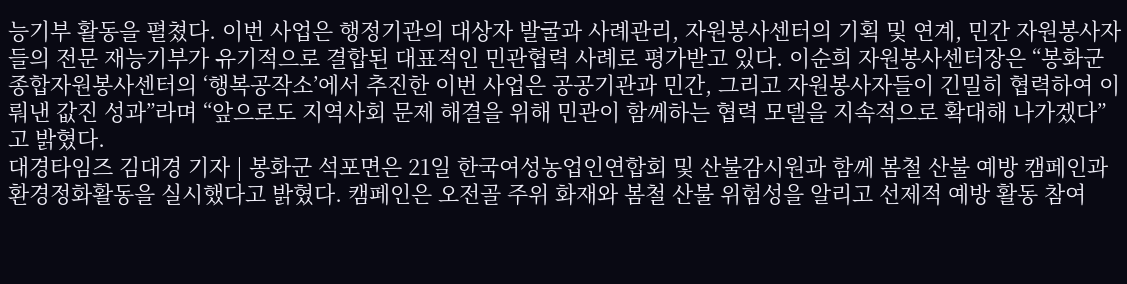능기부 활동을 펼쳤다. 이번 사업은 행정기관의 대상자 발굴과 사례관리, 자원봉사센터의 기획 및 연계, 민간 자원봉사자들의 전문 재능기부가 유기적으로 결합된 대표적인 민관협력 사례로 평가받고 있다. 이순희 자원봉사센터장은 “봉화군종합자원봉사센터의 ‘행복공작소’에서 추진한 이번 사업은 공공기관과 민간, 그리고 자원봉사자들이 긴밀히 협력하여 이뤄낸 값진 성과”라며 “앞으로도 지역사회 문제 해결을 위해 민관이 함께하는 협력 모델을 지속적으로 확대해 나가겠다”고 밝혔다.
대경타임즈 김대경 기자 | 봉화군 석포면은 21일 한국여성농업인연합회 및 산불감시원과 함께 봄철 산불 예방 캠페인과 환경정화활동을 실시했다고 밝혔다. 캠페인은 오전골 주위 화재와 봄철 산불 위험성을 알리고 선제적 예방 활동 참여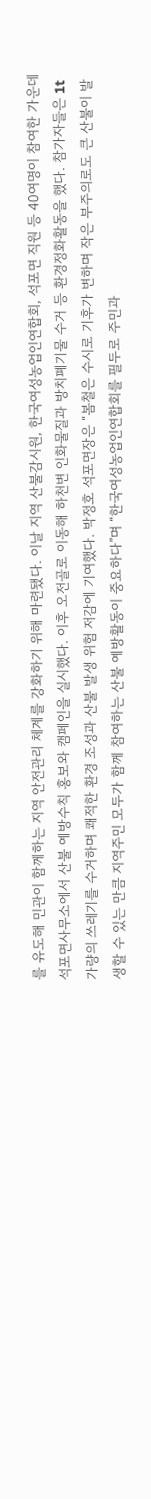를 유도해 민관이 함께하는 지역 안전관리 체계를 강화하기 위해 마련됐다. 이날 지역 산불감시원, 한국여성농업인연합회, 석포면 직원 등 40여명이 참여한 가운데 석포면사무소에서 산불 예방수칙 홍보와 캠페인을 실시했다. 이후 오전골로 이동해 하천변 인화물질과 방치폐기물 수거 등 환경정화활동을 했다. 참가자들은 1t가량의 쓰레기를 수거하며 쾌적한 환경 조성과 산불 발생 위험 저감에 기여했다. 박정호 석포면장은 “봄철은 수시로 기후가 변하며 작은 부주의로도 큰 산불이 발생할 수 있는 만큼 지역주민 모두가 함께 참여하는 산불 예방활동이 중요하다”며 “한국여성농업인연합회를 필두로 주민과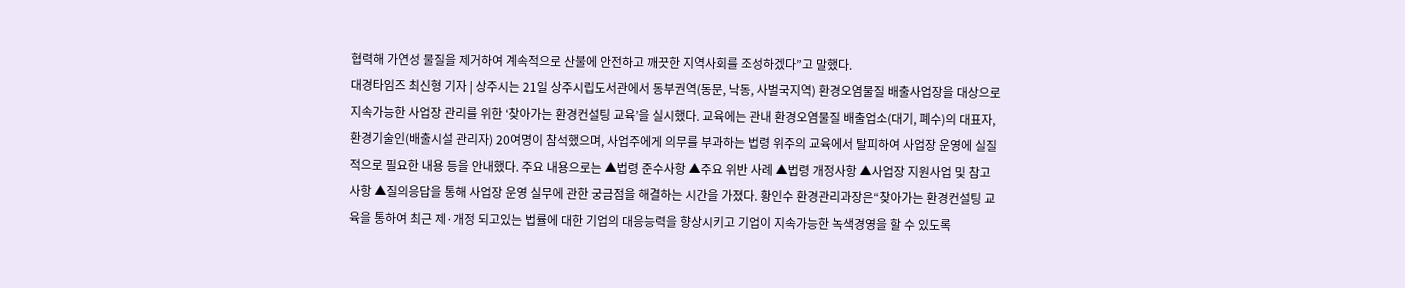협력해 가연성 물질을 제거하여 계속적으로 산불에 안전하고 깨끗한 지역사회를 조성하겠다”고 말했다.
대경타임즈 최신형 기자 | 상주시는 21일 상주시립도서관에서 동부권역(동문, 낙동, 사벌국지역) 환경오염물질 배출사업장을 대상으로 지속가능한 사업장 관리를 위한 ‘찾아가는 환경컨설팅 교육’을 실시했다. 교육에는 관내 환경오염물질 배출업소(대기, 폐수)의 대표자, 환경기술인(배출시설 관리자) 20여명이 참석했으며, 사업주에게 의무를 부과하는 법령 위주의 교육에서 탈피하여 사업장 운영에 실질적으로 필요한 내용 등을 안내했다. 주요 내용으로는 ▲법령 준수사항 ▲주요 위반 사례 ▲법령 개정사항 ▲사업장 지원사업 및 참고사항 ▲질의응답을 통해 사업장 운영 실무에 관한 궁금점을 해결하는 시간을 가졌다. 황인수 환경관리과장은“찾아가는 환경컨설팅 교육을 통하여 최근 제·개정 되고있는 법률에 대한 기업의 대응능력을 향상시키고 기업이 지속가능한 녹색경영을 할 수 있도록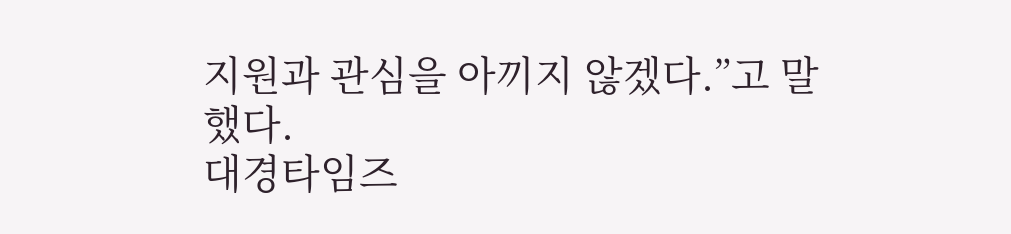지원과 관심을 아끼지 않겠다.”고 말했다.
대경타임즈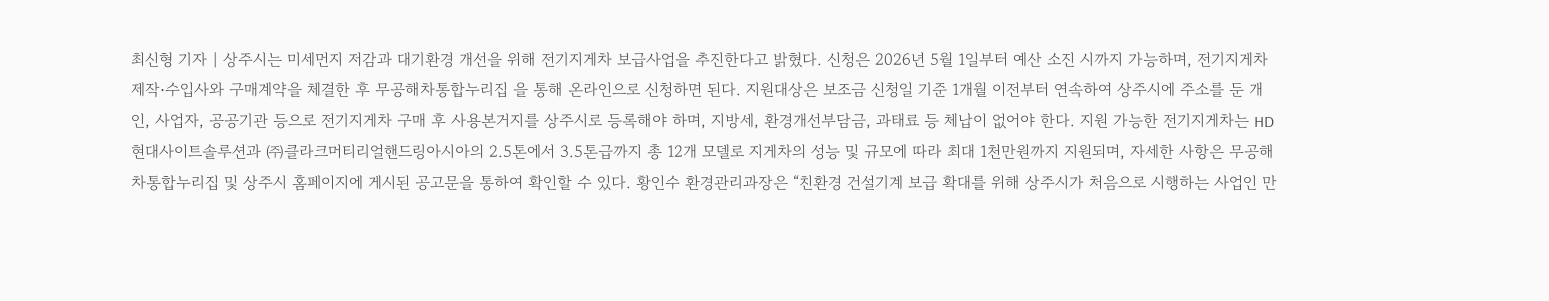최신형 기자 | 상주시는 미세먼지 저감과 대기환경 개선을 위해 전기지게차 보급사업을 추진한다고 밝혔다. 신청은 2026년 5월 1일부터 예산 소진 시까지 가능하며, 전기지게차 제작⋅수입사와 구매계약을 체결한 후 무공해차통합누리집 을 통해 온라인으로 신청하면 된다. 지원대상은 보조금 신청일 기준 1개월 이전부터 연속하여 상주시에 주소를 둔 개인, 사업자, 공공기관 등으로 전기지게차 구매 후 사용본거지를 상주시로 등록해야 하며, 지방세, 환경개선부담금, 과태료 등 체납이 없어야 한다. 지원 가능한 전기지게차는 HD현대사이트솔루션과 ㈜클라크머티리얼핸드링아시아의 2.5톤에서 3.5톤급까지 총 12개 모델로 지게차의 성능 및 규모에 따라 최대 1천만원까지 지원되며, 자세한 사항은 무공해차통합누리집 및 상주시 홈페이지에 게시된 공고문을 통하여 확인할 수 있다. 황인수 환경관리과장은 “친환경 건설기계 보급 확대를 위해 상주시가 처음으로 시행하는 사업인 만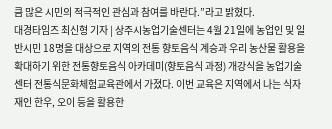큼 많은 시민의 적극적인 관심과 참여를 바란다.”라고 밝혔다.
대경타임즈 최신형 기자 | 상주시농업기술센터는 4월 21일에 농업인 및 일반시민 18명을 대상으로 지역의 전통 향토음식 계승과 우리 농산물 활용을 확대하기 위한 전통향토음식 아카데미(향토음식 과정) 개강식을 농업기술센터 전통식문화체험교육관에서 가졌다. 이번 교육은 지역에서 나는 식자재인 한우, 오이 등을 활용한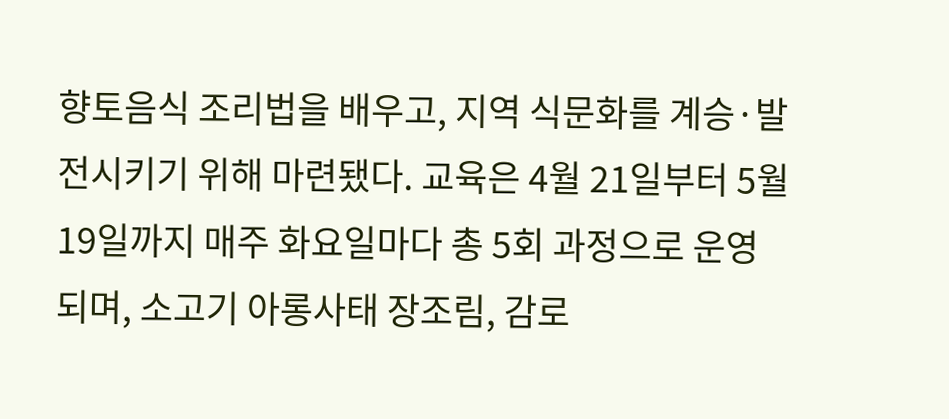향토음식 조리법을 배우고, 지역 식문화를 계승·발전시키기 위해 마련됐다. 교육은 4월 21일부터 5월 19일까지 매주 화요일마다 총 5회 과정으로 운영되며, 소고기 아롱사태 장조림, 감로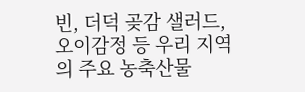빈, 더덕 곶감 샐러드, 오이감정 등 우리 지역의 주요 농축산물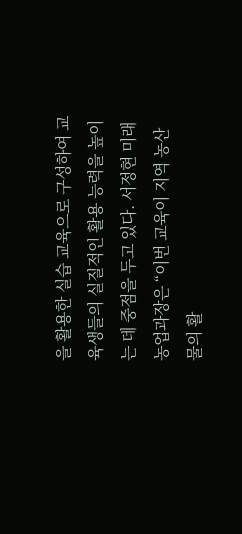을 활용한 실습 교육으로 구성하여 교육생들의 실질적인 활용 능력을 높이는 데 중점을 두고 있다. 서정현 미래농업과장은 “이번 교육이 지역 농산물의 활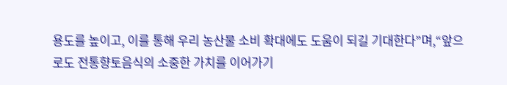용도를 높이고, 이를 통해 우리 농산물 소비 확대에도 도움이 되길 기대한다”며,“앞으로도 전통향토음식의 소중한 가치를 이어가기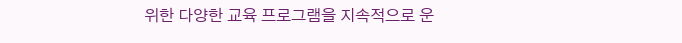위한 다양한 교육 프로그램을 지속적으로 운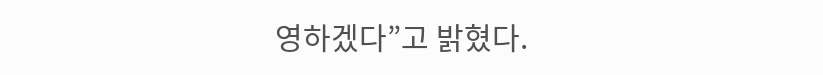영하겠다”고 밝혔다.